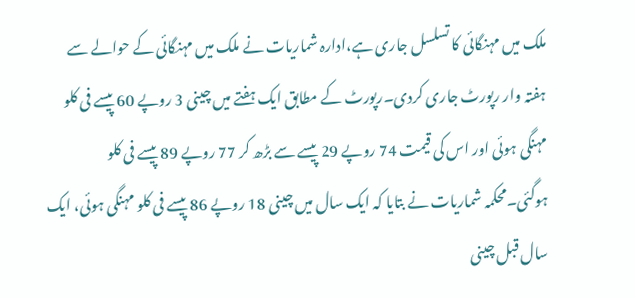ملک میں مہنگائی کا تسلسل جاری ہے،ادارہ شماریات نے ملک میں مہنگائی کے حوالے سے ہفتہ وار رپورٹ جاری کردی۔رپورٹ کے مطابق ایک ہفتے میں چینی 3 روپے 60 پیسے فی کلو مہنگی ہوئی اور اس کی قیمت 74 روپے 29 پیسے سے بڑھ کر 77 روپے 89 پیسے فی کلو ہوگئی۔محکمہ شماریات نے بتایا کہ ایک سال میں چینی 18 روپے 86 پیسے فی کلو مہنگی ہوئی، ایک سال قبل چینی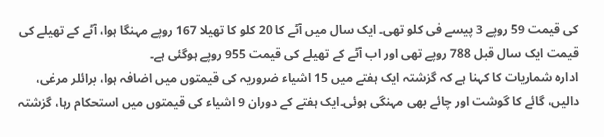کی قیمت 59 روپے 3 پیسے فی کلو تھی۔ ایک سال میں آٹے کا 20 کلو کا تھیلا 167 روپے مہنگا ہوا، آٹے کے تھیلے کی قیمت ایک سال قبل 788 روپے تھی اور اب آٹے کے تھیلے کی قیمت 955 روپے ہوگئی ہے۔
ادارہ شماریات کا کہنا ہے کہ گزشتہ ایک ہفتے میں 15 اشیاء ضروریہ کی قیمتوں میں اضافہ ہوا، برائلر مرغی، دالیں، گائے کا گوشت اور چائے بھی مہنگی ہوئی۔ایک ہفتے کے دوران 9 اشیاء کی قیمتوں میں استحکام رہا، گزشتہ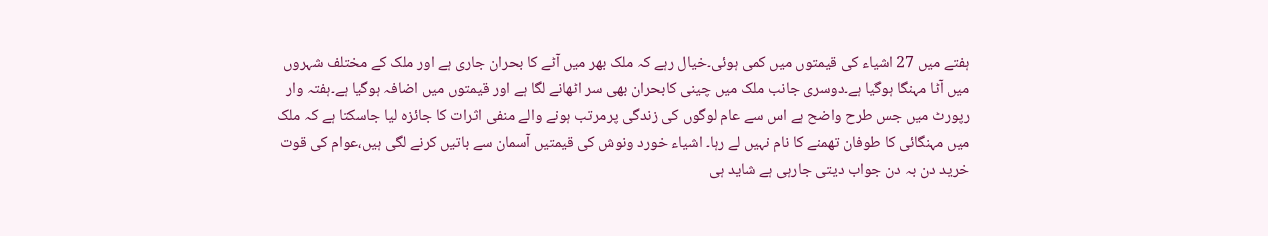ہفتے میں 27 اشیاء کی قیمتوں میں کمی ہوئی۔خیال رہے کہ ملک بھر میں آٹے کا بحران جاری ہے اور ملک کے مختلف شہروں میں آٹا مہنگا ہوگیا ہے۔دوسری جانب ملک میں چینی کابحران بھی سر اٹھانے لگا ہے اور قیمتوں میں اضافہ ہوگیا ہے۔ہفتہ وار رپورٹ میں جس طرح واضح ہے اس سے عام لوگوں کی زندگی پرمرتب ہونے والے منفی اثرات کا جائزہ لیا جاسکتا ہے کہ ملک میں مہنگائی کا طوفان تھمنے کا نام نہیں لے رہا۔ اشیاء خورد ونوش کی قیمتیں آسمان سے باتیں کرنے لگی ہیں،عوام کی قوت خرید دن بہ دن جواب دیتی جارہی ہے شاید ہی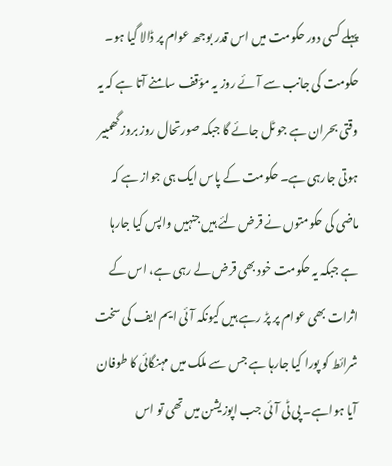پہلے کسی دور حکومت میں اس قدر بوجھ عوام پر ڈالا گیا ہو۔
حکومت کی جانب سے آئے روز یہ مؤقف سامنے آتا ہے کہ یہ وقتی بحران ہے جو ٹل جائے گا جبکہ صورتحال روز بروز گھمبیر ہوتی جارہی ہے۔ حکومت کے پاس ایک ہی جواز ہے کہ ماضی کی حکومتوں نے قرض لئے ہیں جنہیں واپس کیا جارہا ہے جبکہ یہ حکومت خود بھی قرض لے رہی ہے، اس کے اثرات بھی عوام پر پڑ رہے ہیں کیونکہ آئی ایم ایف کی سخت شرائط کو پورا کیا جارہا ہے جس سے ملک میں مہنگائی کا طوفان آیا ہواہے۔ پی ٹی آئی جب اپوزیشن میں تھی تو اس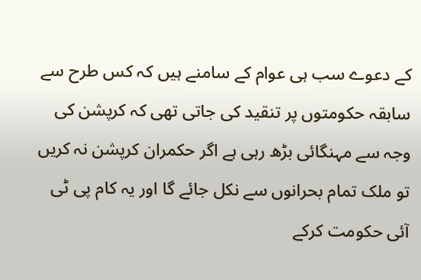کے دعوے سب ہی عوام کے سامنے ہیں کہ کس طرح سے سابقہ حکومتوں پر تنقید کی جاتی تھی کہ کرپشن کی وجہ سے مہنگائی بڑھ رہی ہے اگر حکمران کرپشن نہ کریں تو ملک تمام بحرانوں سے نکل جائے گا اور یہ کام پی ٹی آئی حکومت کرکے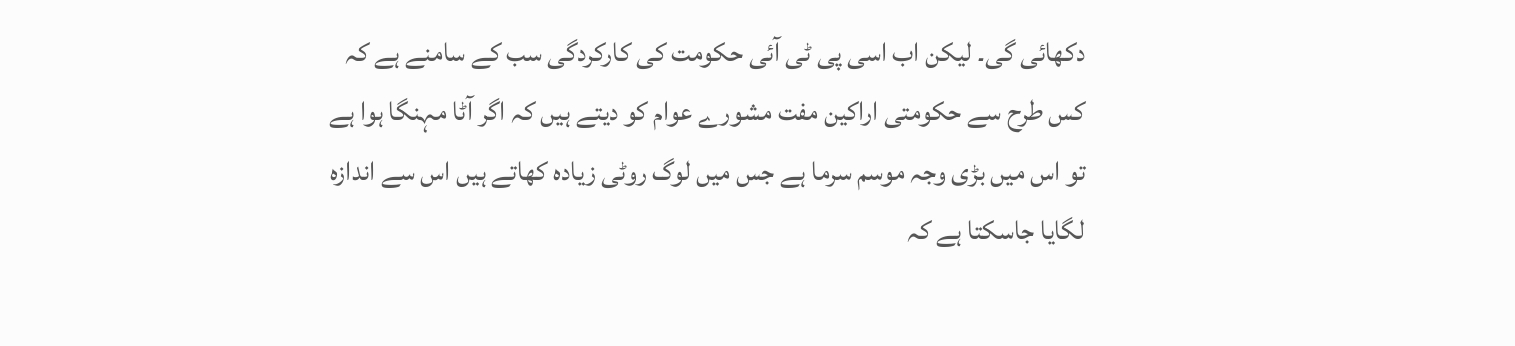دکھائی گی۔ لیکن اب اسی پی ٹی آئی حکومت کی کارکردگی سب کے سامنے ہے کہ کس طرح سے حکومتی اراکین مفت مشورے عوام کو دیتے ہیں کہ اگر آٹا مہنگا ہوا ہے تو اس میں بڑی وجہ موسم سرما ہے جس میں لوگ روٹی زیادہ کھاتے ہیں اس سے اندازہ لگایا جاسکتا ہے کہ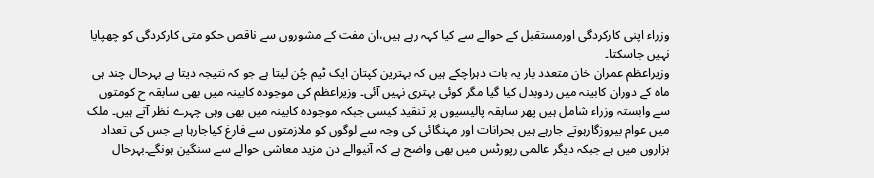وزراء اپنی کارکردگی اورمستقبل کے حوالے سے کیا کہہ رہے ہیں،ان مفت کے مشوروں سے ناقص حکو متی کارکردگی کو چھپایا نہیں جاسکتا۔
وزیراعظم عمران خان متعدد بار یہ بات دہراچکے ہیں کہ بہترین کپتان ایک ٹیم چُن لیتا ہے جو کہ نتیجہ دیتا ہے بہرحال چند ہی ماہ کے دوران کابینہ میں ردوبدل کیا گیا مگر کوئی بہتری نہیں آئی۔ وزیراعظم کی موجودہ کابینہ میں بھی سابقہ ح کومتوں سے وابستہ وزراء شامل ہیں پھر سابقہ پالیسیوں پر تنقید کیسی جبکہ موجودہ کابینہ میں بھی وہی چہرے نظر آتے ہیں۔ ملک میں عوام بیروزگارہوتے جارہے ہیں بحرانات اور مہنگائی کی وجہ سے لوگوں کو ملازمتوں سے فارغ کیاجارہا ہے جس کی تعداد ہزاروں میں ہے جبکہ دیگر عالمی رپورٹس میں بھی واضح ہے کہ آنیوالے دن مزید معاشی حوالے سے سنگین ہونگے۔بہرحال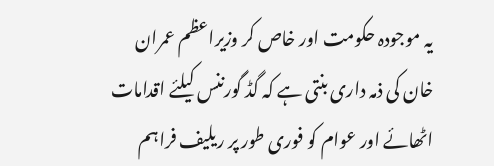یہ موجودہ حکومت اور خاص کر وزیراعظم عمران خان کی ذمہ داری بنتی ہے کہ گڈ گورننس کیلئے اقدامات اٹھائے اور عوام کو فوری طور پر ریلیف فراہم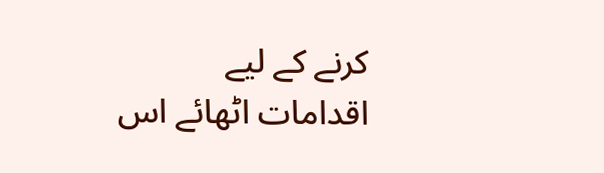کرنے کے لیے اقدامات اٹھائے اس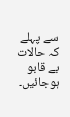سے پہلے کہ حالات بے قابو ہوجائیں۔